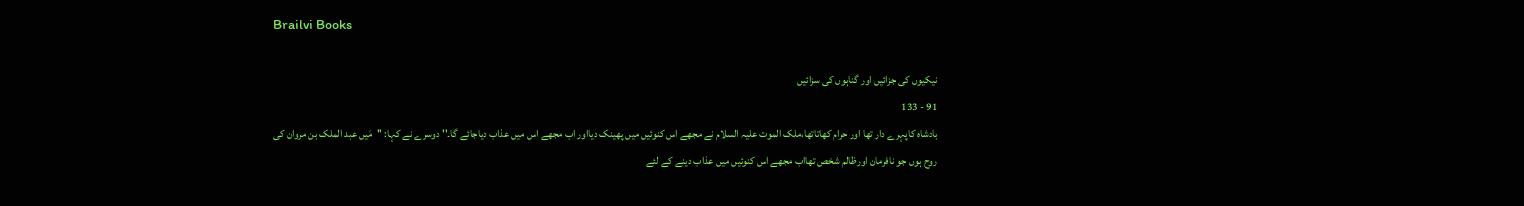Brailvi Books

نیکیوں کی جزائیں اور گناہوں کی سزائیں
91 - 133
بادشاہ کاپہرے دار تھا اور حرام کھاتاتھا،ملک الموت علیہ السلام نے مجھے اس کنوئیں میں پھینک دیااور اب مجھے اس میں عذاب دیاجائے گا۔'' دوسرے نے کہا: ''مَیں عبد الملک بن مروان کی روح ہوں جو نافرمان اورظالم شخص تھااب مجھے اس کنوئیں میں عذاب دینے کے لئے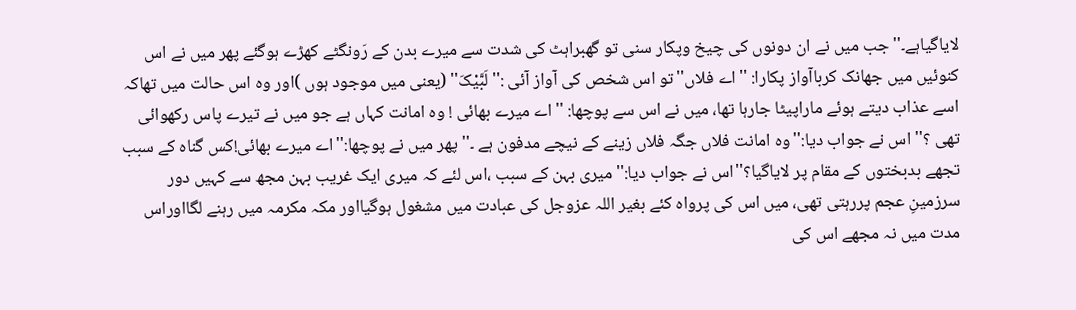لایاگیاہے۔'' جب میں نے ان دونوں کی چیخ وپکار سنی تو گھبراہٹ کی شدت سے میرے بدن کے رَونگٹے کھڑے ہوگئے پھر میں نے اس کنوئیں میں جھانک کرباآواز پکارا: ''اے فلاں''تو اس شخص کی آواز آئی :''لَبَّیْکَ'' (یعنی میں موجود ہوں )اور وہ اس حالت میں تھاکہ اسے عذاب دیتے ہوئے ماراپیٹا جارہا تھا، میں نے اس سے پوچھا: ''اے میرے بھائی ! وہ امانت کہاں ہے جو میں نے تیرے پاس رکھوائی تھی ؟'' اس نے جواب دیا:''وہ امانت فلاں جگہ فلاں زینے کے نیچے مدفون ہے ۔''پھر میں نے پوچھا:''اے میرے بھائی!کس گناہ کے سبب تجھے بدبختوں کے مقام پر لایاگیا؟''اس نے جواب دیا:''میری بہن کے سبب ،اس لئے کہ میری ایک غریب بہن مجھ سے کہیں دور سرزمینِ عجم پررہتی تھی، میں اس کی پرواہ کئے بغیر اللہ عزوجل کی عبادت میں مشغول ہوگیااور مکہ مکرمہ میں رہنے لگااوراس مدت میں نہ مجھے اس کی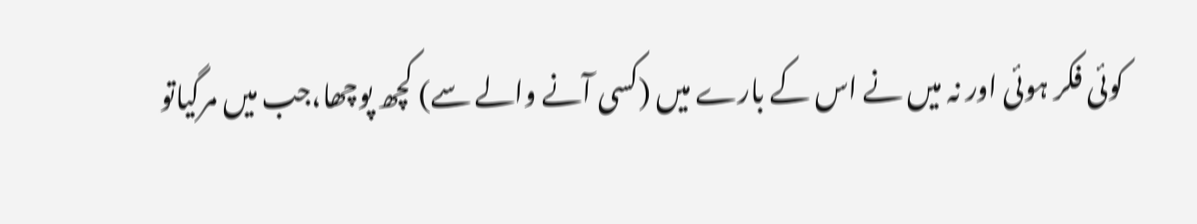کوئی فکر ہوئی اور نہ میں نے اس کے بارے میں (کسی آنے والے سے) کچھ پوچھا،جب میں مرگیاتو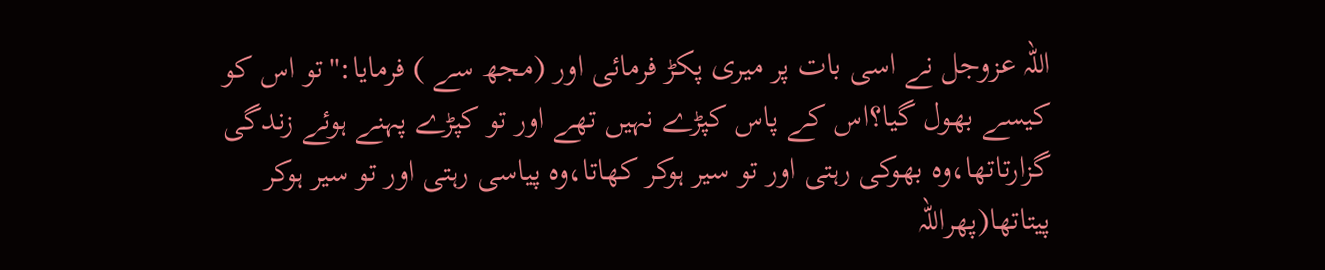اللہ عزوجل نے اسی بات پر میری پکڑ فرمائی اور (مجھ سے ) فرمایا:''تو اس کو کیسے بھول گیا؟اس کے پاس کپڑے نہیں تھے اور تو کپڑے پہنے ہوئے زندگی گزارتاتھا،وہ بھوکی رہتی اور تو سیر ہوکر کھاتا،وہ پیاسی رہتی اور تو سیر ہوکر پیتاتھا(پھراللہ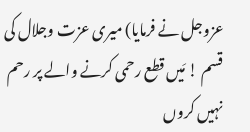عزوجل نے فرمایا) میری عزت وجلال کی قسم ! مَیں قطع رحمی کرنے والے پر رحم نہیں کروں